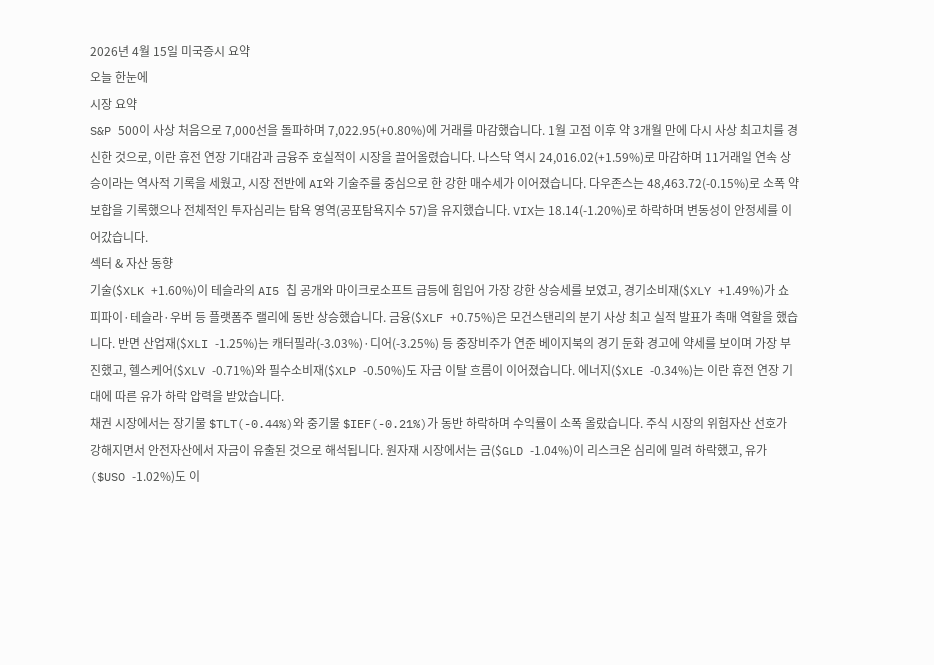2026년 4월 15일 미국증시 요약
오늘 한눈에
시장 요약
S&P 500이 사상 처음으로 7,000선을 돌파하며 7,022.95(+0.80%)에 거래를 마감했습니다. 1월 고점 이후 약 3개월 만에 다시 사상 최고치를 경신한 것으로, 이란 휴전 연장 기대감과 금융주 호실적이 시장을 끌어올렸습니다. 나스닥 역시 24,016.02(+1.59%)로 마감하며 11거래일 연속 상승이라는 역사적 기록을 세웠고, 시장 전반에 AI와 기술주를 중심으로 한 강한 매수세가 이어졌습니다. 다우존스는 48,463.72(-0.15%)로 소폭 약보합을 기록했으나 전체적인 투자심리는 탐욕 영역(공포탐욕지수 57)을 유지했습니다. VIX는 18.14(-1.20%)로 하락하며 변동성이 안정세를 이어갔습니다.
섹터 & 자산 동향
기술($XLK +1.60%)이 테슬라의 AI5 칩 공개와 마이크로소프트 급등에 힘입어 가장 강한 상승세를 보였고, 경기소비재($XLY +1.49%)가 쇼피파이·테슬라·우버 등 플랫폼주 랠리에 동반 상승했습니다. 금융($XLF +0.75%)은 모건스탠리의 분기 사상 최고 실적 발표가 촉매 역할을 했습니다. 반면 산업재($XLI -1.25%)는 캐터필라(-3.03%)·디어(-3.25%) 등 중장비주가 연준 베이지북의 경기 둔화 경고에 약세를 보이며 가장 부진했고, 헬스케어($XLV -0.71%)와 필수소비재($XLP -0.50%)도 자금 이탈 흐름이 이어졌습니다. 에너지($XLE -0.34%)는 이란 휴전 연장 기대에 따른 유가 하락 압력을 받았습니다.
채권 시장에서는 장기물 $TLT(-0.44%)와 중기물 $IEF(-0.21%)가 동반 하락하며 수익률이 소폭 올랐습니다. 주식 시장의 위험자산 선호가 강해지면서 안전자산에서 자금이 유출된 것으로 해석됩니다. 원자재 시장에서는 금($GLD -1.04%)이 리스크온 심리에 밀려 하락했고, 유가($USO -1.02%)도 이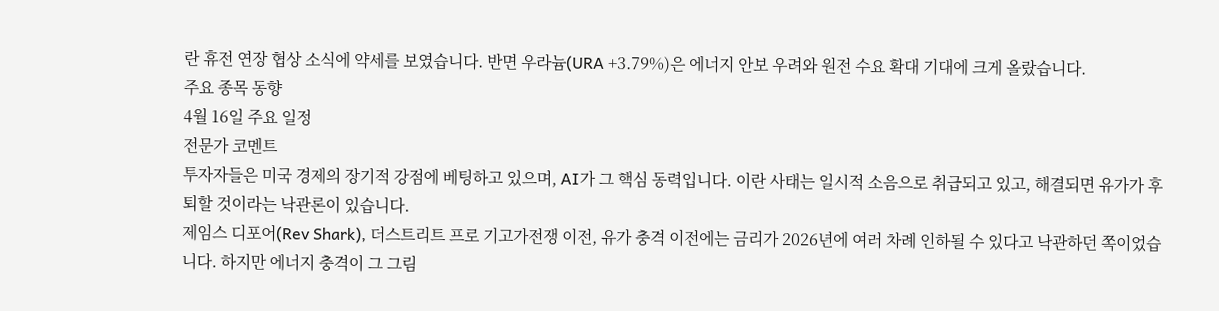란 휴전 연장 협상 소식에 약세를 보였습니다. 반면 우라늄(URA +3.79%)은 에너지 안보 우려와 원전 수요 확대 기대에 크게 올랐습니다.
주요 종목 동향
4월 16일 주요 일정
전문가 코멘트
투자자들은 미국 경제의 장기적 강점에 베팅하고 있으며, AI가 그 핵심 동력입니다. 이란 사태는 일시적 소음으로 취급되고 있고, 해결되면 유가가 후퇴할 것이라는 낙관론이 있습니다.
제임스 디포어(Rev Shark), 더스트리트 프로 기고가전쟁 이전, 유가 충격 이전에는 금리가 2026년에 여러 차례 인하될 수 있다고 낙관하던 쪽이었습니다. 하지만 에너지 충격이 그 그림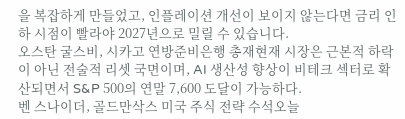을 복잡하게 만들었고, 인플레이션 개선이 보이지 않는다면 금리 인하 시점이 빨라야 2027년으로 밀릴 수 있습니다.
오스탄 굴스비, 시카고 연방준비은행 총재현재 시장은 근본적 하락이 아닌 전술적 리셋 국면이며, AI 생산성 향상이 비테크 섹터로 확산되면서 S&P 500의 연말 7,600 도달이 가능하다.
벤 스나이더, 골드만삭스 미국 주식 전략 수석오늘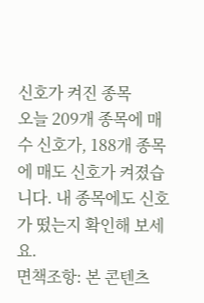신호가 켜진 종목
오늘 209개 종목에 매수 신호가, 188개 종목에 매도 신호가 켜졌습니다. 내 종목에도 신호가 떴는지 확인해 보세요.
면책조항: 본 콘텐츠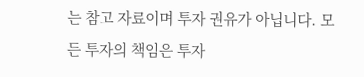는 참고 자료이며 투자 권유가 아닙니다. 모든 투자의 책임은 투자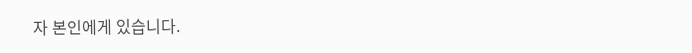자 본인에게 있습니다.